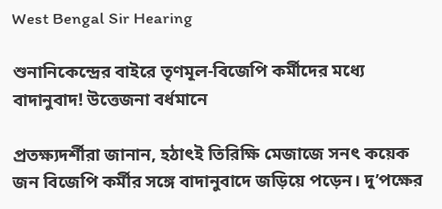West Bengal Sir Hearing

শুনানিকেন্দ্রের বাইরে তৃণমূল-বিজেপি কর্মীদের মধ্যে বাদানুবাদ! উত্তেজনা বর্ধমানে

প্রতক্ষ্যদর্শীরা জানান, হঠাৎই তিরিক্ষি মেজাজে সনৎ কয়েক জন বিজেপি কর্মীর সঙ্গে বাদানুবাদে জড়িয়ে পড়েন। দু’পক্ষের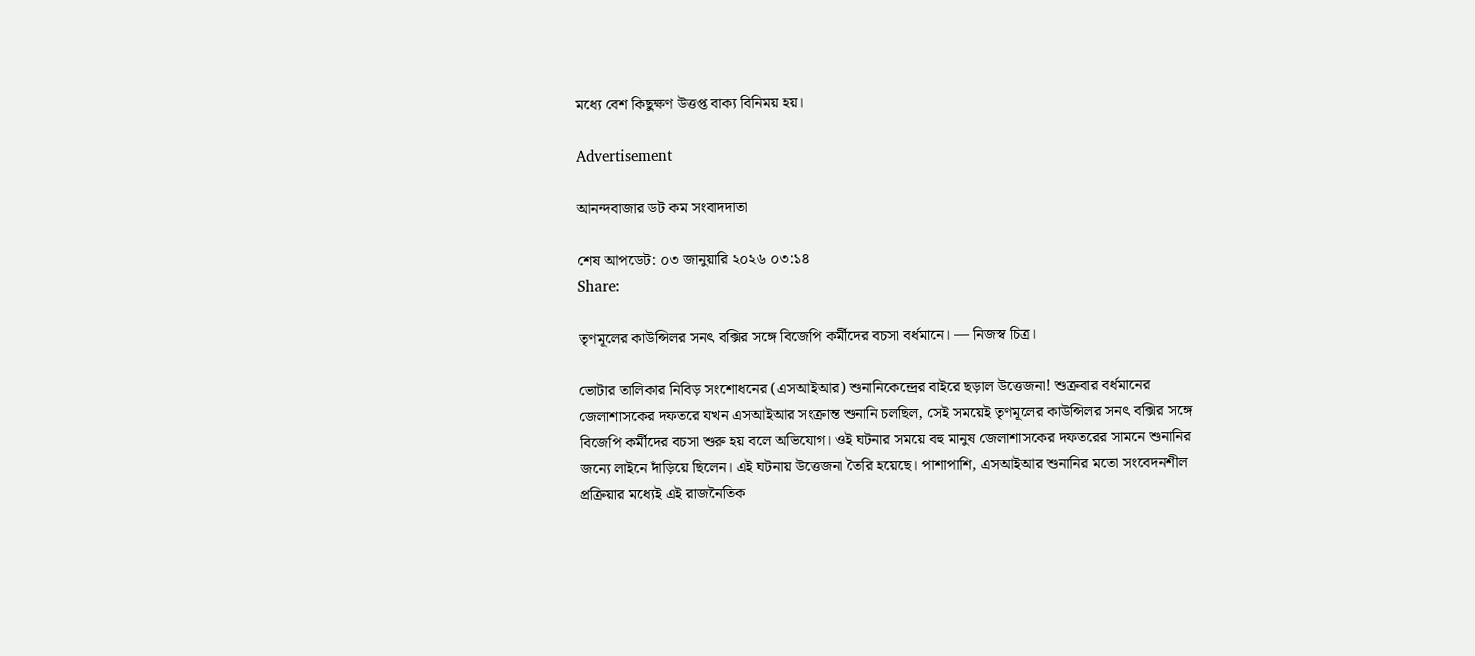মধ্যে বেশ কিছুক্ষণ উত্তপ্ত বাক্য বিনিময় হয়।

Advertisement

আনন্দবাজার ডট কম সংবাদদাতা

শেষ আপডেট: ০৩ জানুয়ারি ২০২৬ ০৩:১৪
Share:

তৃণমূলের কাউন্সিলর সনৎ বক্সির সঙ্গে বিজেপি কর্মীদের বচসা বর্ধমানে। — নিজস্ব চিত্র।

ভোটার তালিকার নিবিড় সংশোধনের (এসআইআর) শুনানিকেন্দ্রের বাইরে ছড়াল উত্তেজনা! শুক্রবার বর্ধমানের জেলাশাসকের দফতরে যখন এসআইআর সংক্রান্ত শুনানি চলছিল, সেই সময়েই তৃণমূলের কাউন্সিলর সনৎ বক্সির সঙ্গে বিজেপি কর্মীদের বচসা শুরু হয় বলে অভিযোগ। ওই ঘটনার সময়ে বহু মানুষ জেলাশাসকের দফতরের সামনে শুনানির জন্যে লাইনে দাঁড়িয়ে ছিলেন। এই ঘটনায় উত্তেজনা তৈরি হয়েছে। পাশাপাশি, এসআইআর শুনানির মতো সংবেদনশীল প্রক্রিয়ার মধ্যেই এই রাজনৈতিক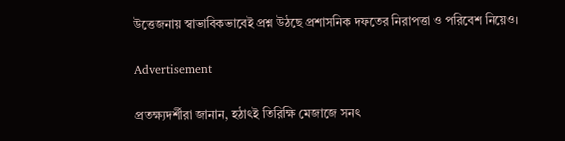উত্তেজনায় স্বাভাবিকভাবেই প্রশ্ন উঠছে প্রশাসনিক দফতের নিরাপত্তা ও পরিবেশ নিয়েও।

Advertisement

প্রতক্ষ্যদর্শীরা জানান, হঠাৎই তিরিক্ষি মেজাজে সনৎ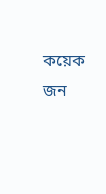কয়েক জন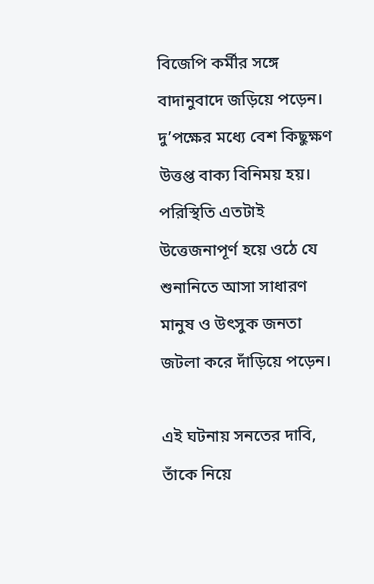বিজেপি কর্মীর সঙ্গে বাদানুবাদে জড়িয়ে পড়েন। দু’পক্ষের মধ্যে বেশ কিছুক্ষণ উত্তপ্ত বাক্য বিনিময় হয়। পরিস্থিতি এতটাই উত্তেজনাপূর্ণ হয়ে ওঠে যে শুনানিতে আসা সাধারণ মানুষ ও উৎসুক জনতা জটলা করে দাঁড়িয়ে পড়েন।

এই ঘটনায় সনতের দাবি, তাঁকে নিয়ে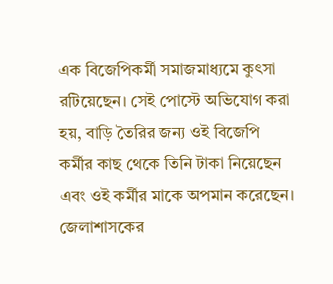এক বিজেপিকর্মী সমাজমাধ্যমে কুৎসা রটিয়েছেন। সেই পোস্টে অভিযোগ করা হয়, বাড়ি তৈরির জন্য ওই বিজেপি কর্মীর কাছ থেকে তিনি টাকা নিয়েছেন এবং ওই কর্মীর মাকে অপমান করেছেন। জেলাশাসকের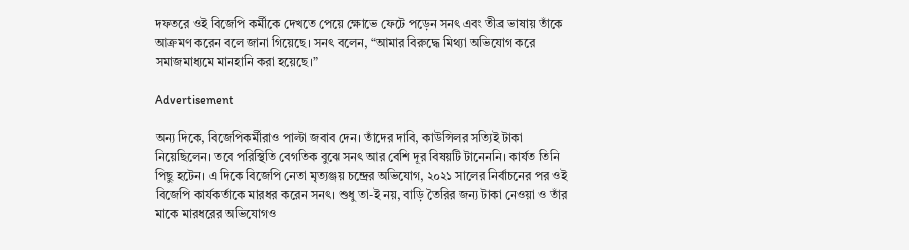দফতরে ওই বিজেপি কর্মীকে দেখতে পেয়ে ক্ষোভে ফেটে পড়েন সনৎ এবং তীব্র ভাষায় তাঁকে আক্রমণ করেন বলে জানা গিয়েছে। সনৎ বলেন, “আমার বিরুদ্ধে মিথ্যা অভিযোগ করে সমাজমাধ্যমে মানহানি করা হয়েছে।”

Advertisement

অন্য দিকে, বিজেপিকর্মীরাও পাল্টা জবাব দেন। তাঁদের দাবি, কাউন্সিলর সত্যিই টাকা নিয়েছিলেন। তবে পরিস্থিতি বেগতিক বুঝে সনৎ আর বেশি দূর বিষয়টি টানেননি। কার্যত তিনি পিছু হটেন। এ দিকে বিজেপি নেতা মৃত্যঞ্জয় চন্দ্রের অভিযোগ, ২০২১ সালের নির্বাচনের পর ওই বিজেপি কার্যকর্তাকে মারধর করেন সনৎ। শুধু তা-ই নয়, বাড়ি তৈরির জন্য টাকা নেওয়া ও তাঁর মাকে মারধরের অভিযোগও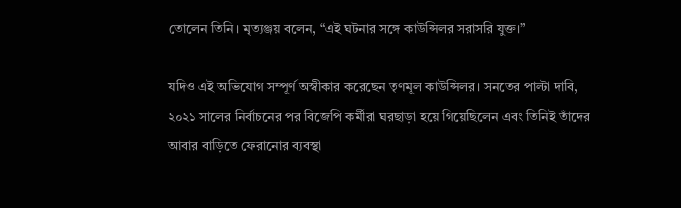তোলেন তিনি। মৃত্যঞ্জয় বলেন, “এই ঘটনার সঙ্গে কাউন্সিলর সরাসরি যুক্ত।”

যদিও এই অভিযোগ সম্পূর্ণ অস্বীকার করেছেন তৃণমূল কাউন্সিলর। সনতের পাল্টা দাবি, ২০২১ সালের নির্বাচনের পর বিজেপি কর্মীরা ঘরছাড়া হয়ে গিয়েছিলেন এবং তিনিই তাঁদের আবার বাড়িতে ফেরানোর ব্যবস্থা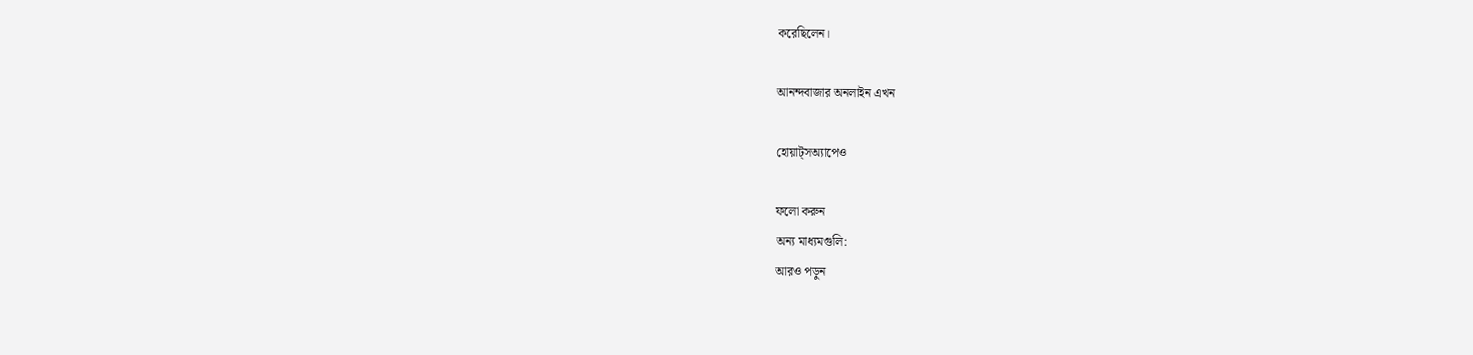করেছিলেন।

আনন্দবাজার অনলাইন এখন

হোয়াট্‌সঅ্যাপেও

ফলো করুন
অন্য মাধ্যমগুলি:
আরও পড়ুন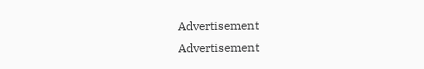Advertisement
Advertisement